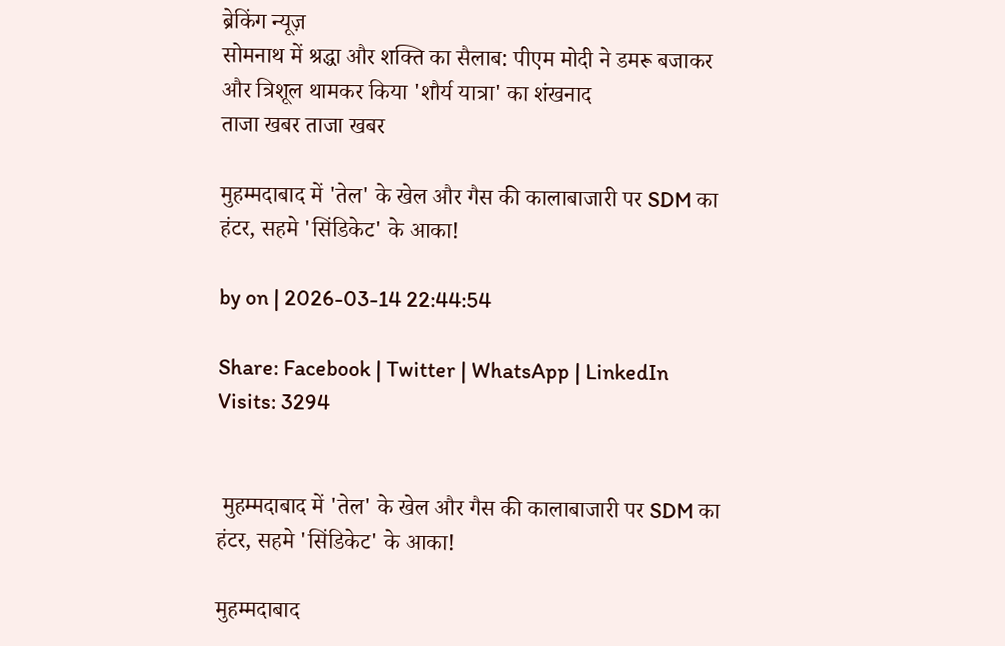ब्रेकिंग न्यूज़
सोमनाथ में श्रद्धा और शक्ति का सैलाब: पीएम मोदी ने डमरू बजाकर और त्रिशूल थामकर किया 'शौर्य यात्रा' का शंखनाद
ताजा खबर ताजा खबर

मुहम्मदाबाद में 'तेल' के खेल और गैस की कालाबाजारी पर SDM का हंटर, सहमे 'सिंडिकेट' के आका!

by on | 2026-03-14 22:44:54

Share: Facebook | Twitter | WhatsApp | LinkedIn Visits: 3294


 मुहम्मदाबाद में 'तेल' के खेल और गैस की कालाबाजारी पर SDM का हंटर, सहमे 'सिंडिकेट' के आका!

मुहम्मदाबाद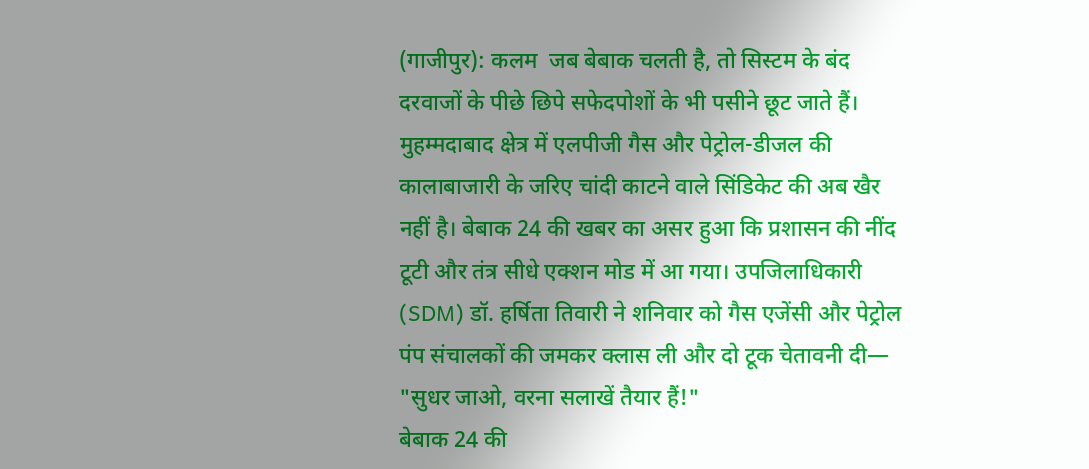(गाजीपुर): कलम  जब बेबाक चलती है, तो सिस्टम के बंद दरवाजों के पीछे छिपे सफेदपोशों के भी पसीने छूट जाते हैं। मुहम्मदाबाद क्षेत्र में एलपीजी गैस और पेट्रोल-डीजल की कालाबाजारी के जरिए चांदी काटने वाले सिंडिकेट की अब खैर नहीं है। बेबाक 24 की खबर का असर हुआ कि प्रशासन की नींद टूटी और तंत्र सीधे एक्शन मोड में आ गया। उपजिलाधिकारी (SDM) डॉ. हर्षिता तिवारी ने शनिवार को गैस एजेंसी और पेट्रोल पंप संचालकों की जमकर क्लास ली और दो टूक चेतावनी दी— "सुधर जाओ, वरना सलाखें तैयार हैं!"
बेबाक 24 की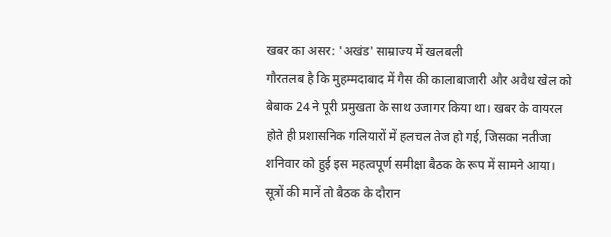खबर का असर: 'अखंड' साम्राज्य में खलबली
गौरतलब है कि मुहम्मदाबाद में गैस की कालाबाजारी और अवैध खेल को बेबाक 24 ने पूरी प्रमुखता के साथ उजागर किया था। खबर के वायरल होते ही प्रशासनिक गलियारों में हलचल तेज हो गई, जिसका नतीजा शनिवार को हुई इस महत्वपूर्ण समीक्षा बैठक के रूप में सामने आया।
सूत्रों की मानें तो बैठक के दौरान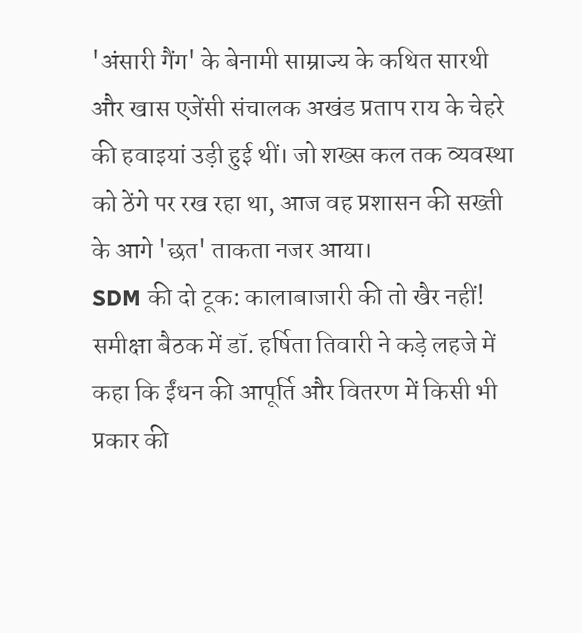'अंसारी गैंग' के बेनामी साम्राज्य के कथित सारथी और खास एजेंसी संचालक अखंड प्रताप राय के चेहरे की हवाइयां उड़ी हुई थीं। जो शख्स कल तक व्यवस्था को ठेंगे पर रख रहा था, आज वह प्रशासन की सख्ती के आगे 'छत' ताकता नजर आया।
SDM की दो टूक: कालाबाजारी की तो खैर नहीं!
समीक्षा बैठक में डॉ. हर्षिता तिवारी ने कड़े लहजे में कहा कि ईंधन की आपूर्ति और वितरण में किसी भी प्रकार की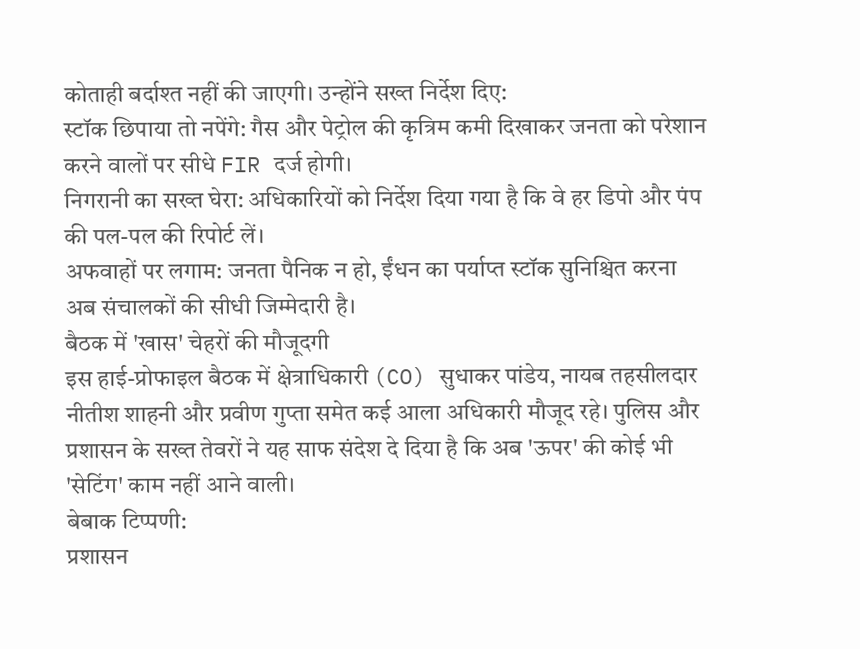कोताही बर्दाश्त नहीं की जाएगी। उन्होंने सख्त निर्देश दिए:
स्टॉक छिपाया तो नपेंगे: गैस और पेट्रोल की कृत्रिम कमी दिखाकर जनता को परेशान करने वालों पर सीधे FIR दर्ज होगी।
निगरानी का सख्त घेरा: अधिकारियों को निर्देश दिया गया है कि वे हर डिपो और पंप की पल-पल की रिपोर्ट लें।
अफवाहों पर लगाम: जनता पैनिक न हो, ईंधन का पर्याप्त स्टॉक सुनिश्चित करना अब संचालकों की सीधी जिम्मेदारी है।
बैठक में 'खास' चेहरों की मौजूदगी
इस हाई-प्रोफाइल बैठक में क्षेत्राधिकारी (CO) सुधाकर पांडेय, नायब तहसीलदार नीतीश शाहनी और प्रवीण गुप्ता समेत कई आला अधिकारी मौजूद रहे। पुलिस और प्रशासन के सख्त तेवरों ने यह साफ संदेश दे दिया है कि अब 'ऊपर' की कोई भी 'सेटिंग' काम नहीं आने वाली।
बेबाक टिप्पणी:
प्रशासन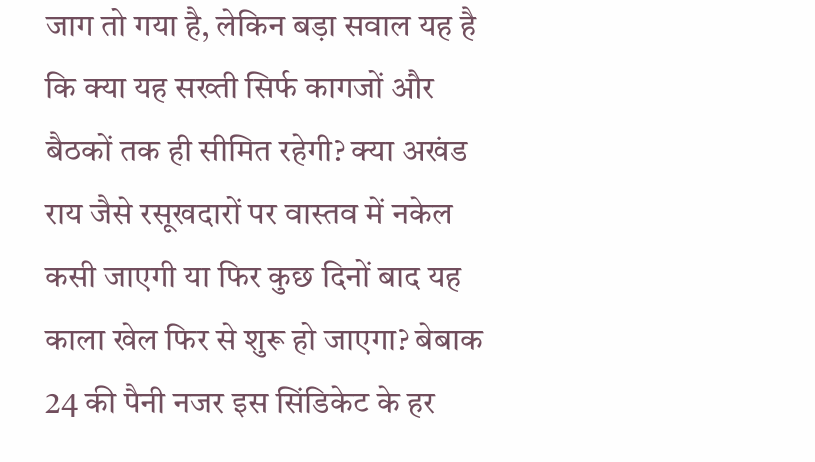जाग तो गया है, लेकिन बड़ा सवाल यह है कि क्या यह सख्ती सिर्फ कागजों और बैठकों तक ही सीमित रहेगी? क्या अखंड राय जैसे रसूखदारों पर वास्तव में नकेल कसी जाएगी या फिर कुछ दिनों बाद यह काला खेल फिर से शुरू हो जाएगा? बेबाक 24 की पैनी नजर इस सिंडिकेट के हर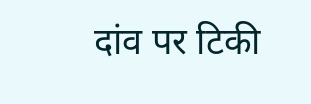दांव पर टिकी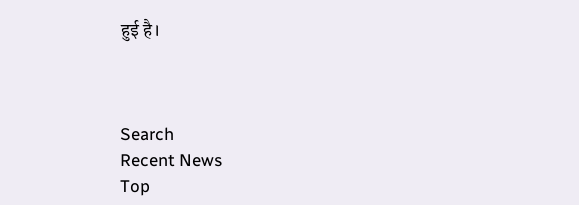हुई है।



Search
Recent News
Top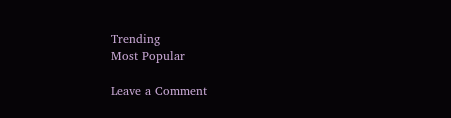Trending
Most Popular

Leave a Comment